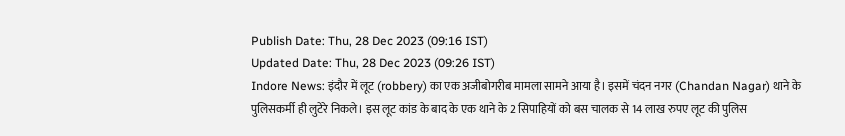Publish Date: Thu, 28 Dec 2023 (09:16 IST)
Updated Date: Thu, 28 Dec 2023 (09:26 IST)
Indore News: इंदौर में लूट (robbery) का एक अजीबोगरीब मामला सामने आया है। इसमें चंदन नगर (Chandan Nagar) थाने के पुलिसकर्मी ही लुटेरे निकले। इस लूट कांड के बाद के एक थाने के 2 सिपाहियों को बस चालक से 14 लाख रुपए लूट की पुलिस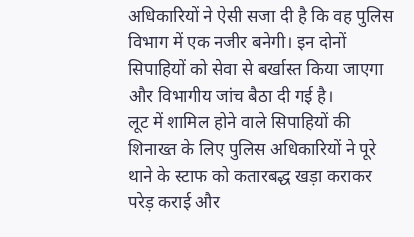अधिकारियों ने ऐसी सजा दी है कि वह पुलिस विभाग में एक नजीर बनेगी। इन दोनों सिपाहियों को सेवा से बर्खास्त किया जाएगा और विभागीय जांच बैठा दी गई है।
लूट में शामिल होने वाले सिपाहियों की शिनाख्त के लिए पुलिस अधिकारियों ने पूरे थाने के स्टाफ को कतारबद्ध खड़ा कराकर परेड़ कराई और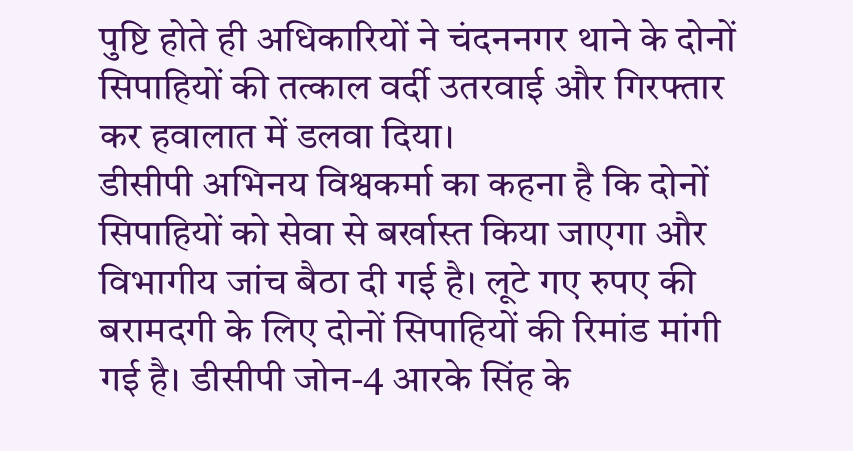पुष्टि होते ही अधिकारियों ने चंदननगर थाने के दोनों सिपाहियों की तत्काल वर्दी उतरवाई और गिरफ्तार कर हवालात में डलवा दिया।
डीसीपी अभिनय विश्वकर्मा का कहना है कि दोनों सिपाहियों को सेवा से बर्खास्त किया जाएगा और विभागीय जांच बैठा दी गई है। लूटे गए रुपए की बरामदगी के लिए दोनों सिपाहियों की रिमांड मांगी गई है। डीसीपी जोन-4 आरके सिंह के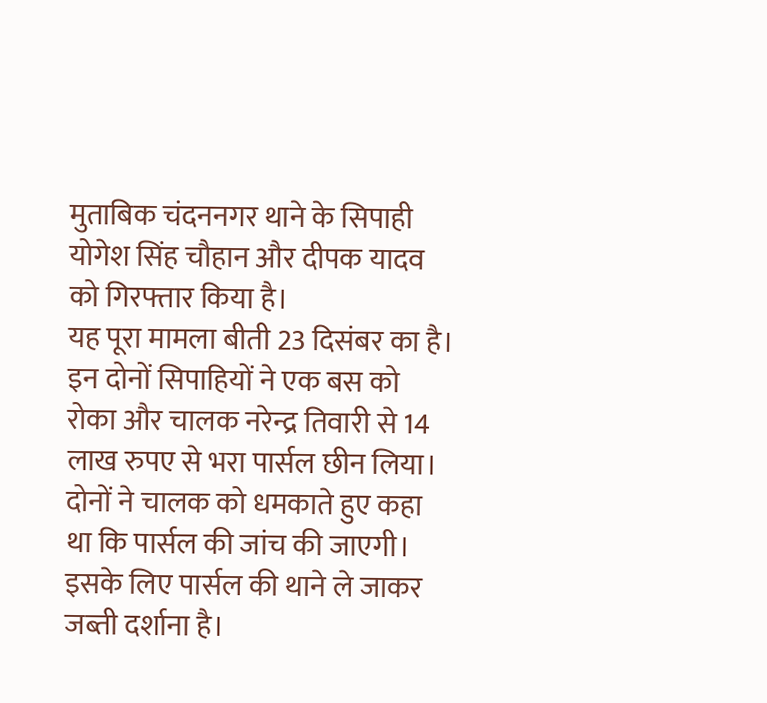मुताबिक चंदननगर थाने के सिपाही योगेश सिंह चौहान और दीपक यादव को गिरफ्तार किया है।
यह पूरा मामला बीती 23 दिसंबर का है। इन दोनों सिपाहियों ने एक बस को रोका और चालक नरेन्द्र तिवारी से 14 लाख रुपए से भरा पार्सल छीन लिया। दोनों ने चालक को धमकाते हुए कहा था कि पार्सल की जांच की जाएगी। इसके लिए पार्सल की थाने ले जाकर जब्ती दर्शाना है।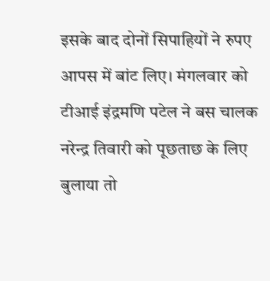इसके बाद दोनों सिपाहियों ने रुपए आपस में बांट लिए। मंगलवार को टीआई इंद्रमणि पटेल ने बस चालक नरेन्द्र तिवारी को पूछताछ के लिए बुलाया तो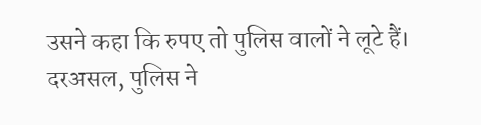उसने कहा कि रुपए तो पुलिस वालों ने लूटे हैं।
दरअसल, पुलिस ने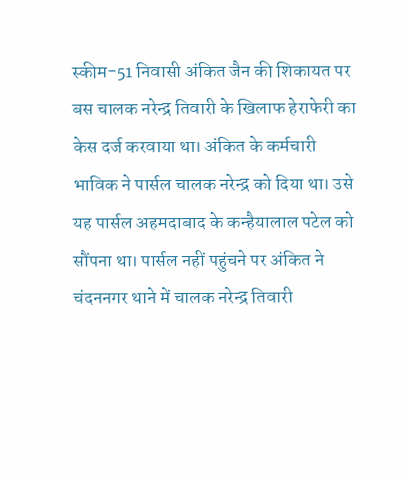स्कीम-51 निवासी अंकित जैन की शिकायत पर बस चालक नरेन्द्र तिवारी के खिलाफ हेराफेरी का केस दर्ज करवाया था। अंकित के कर्मचारी भाविक ने पार्सल चालक नरेन्द्र को दिया था। उसे यह पार्सल अहमदाबाद के कन्हैयालाल पटेल को सौंपना था। पार्सल नहीं पहुंचने पर अंकित ने चंदननगर थाने में चालक नरेन्द्र तिवारी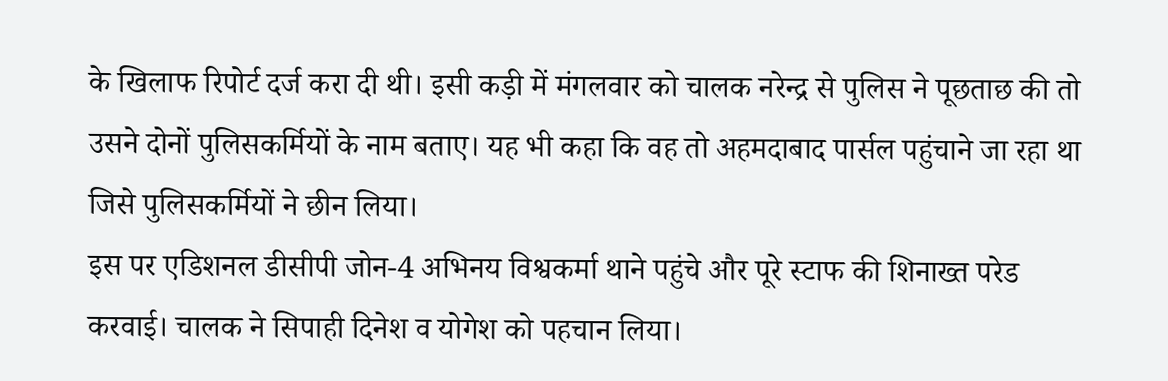के खिलाफ रिपोर्ट दर्ज करा दी थी। इसी कड़ी में मंगलवार को चालक नरेन्द्र से पुलिस ने पूछताछ की तो उसने दोनों पुलिसकर्मियों के नाम बताए। यह भी कहा कि वह तो अहमदाबाद पार्सल पहुंचाने जा रहा था जिसे पुलिसकर्मियों ने छीन लिया।
इस पर एडिशनल डीसीपी जोन-4 अभिनय विश्वकर्मा थाने पहुंचे और पूरे स्टाफ की शिनाख्त परेड करवाई। चालक ने सिपाही दिनेश व योगेश को पहचान लिया।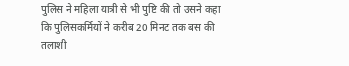पुलिस ने महिला यात्री से भी पुष्टि की तो उसने कहा कि पुलिसकर्मियों ने करीब 20 मिनट तक बस की तलाशी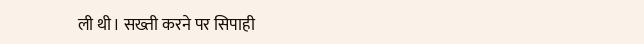ली थी। सख्ती करने पर सिपाही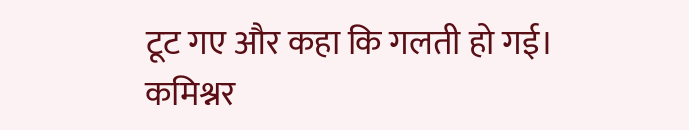टूट गए और कहा कि गलती हो गई। कमिश्नर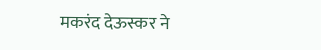मकरंद देऊस्कर ने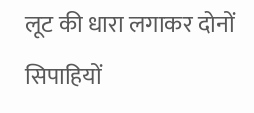लूट की धारा लगाकर दोनों सिपाहियों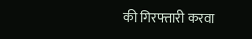की गिरफ्तारी करवा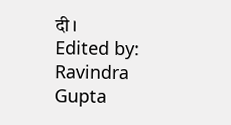दी।
Edited by: Ravindra Gupta